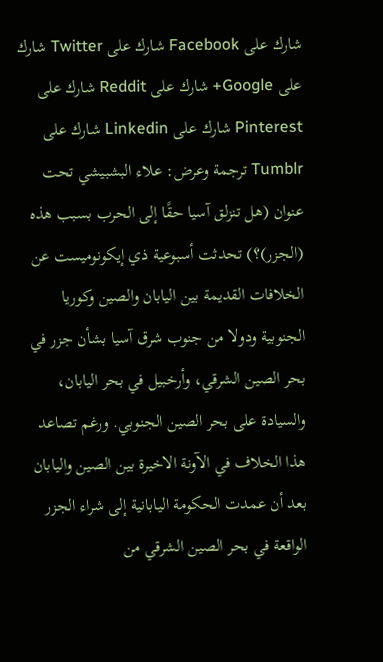شارك على Facebook شارك على Twitter شارك على Google+ شارك على Reddit شارك على Pinterest شارك على Linkedin شارك على Tumblr ترجمة وعرض: علاء البشبيشي تحت عنوان (هل تنزلق آسيا حقًا إلى الحرب بسبب هذه (الجزر)؟) تحدثت أسبوعية ذي إيكونوميست عن الخلافات القديمة بين اليابان والصين وكوريا الجنوبية ودولا من جنوب شرق آسيا بشأن جزر في بحر الصين الشرقي، وأرخبيل في بحر اليابان، والسيادة على بحر الصين الجنوبي. ورغم تصاعد هذا الخلاف في الآونة الاخيرة بين الصين واليابان بعد أن عمدت الحكومة اليابانية إلى شراء الجزر الواقعة في بحر الصين الشرقي من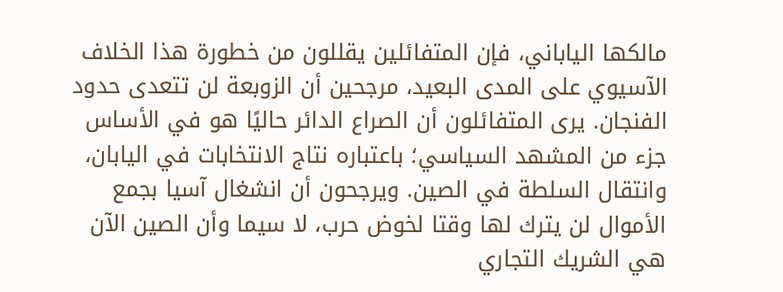مالكها الياباني، فإن المتفائلين يقللون من خطورة هذا الخلاف الآسيوي على المدى البعيد، مرجحين أن الزوبعة لن تتعدى حدود الفنجان. يرى المتفائلون أن الصراع الدائر حاليًا هو في الأساس جزء من المشهد السياسي؛ باعتباره نتاج الانتخابات في اليابان، وانتقال السلطة في الصين. ويرجحون أن انشغال آسيا بجمع الأموال لن يترك لها وقتا لخوض حرب، لا سيما وأن الصين الآن هي الشريك التجاري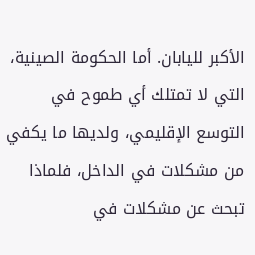الأكبر لليابان. أما الحكومة الصينية، التي لا تمتلك أي طموح في التوسع الإقليمي، ولديها ما يكفي من مشكلات في الداخل، فلماذا تبحث عن مشكلات في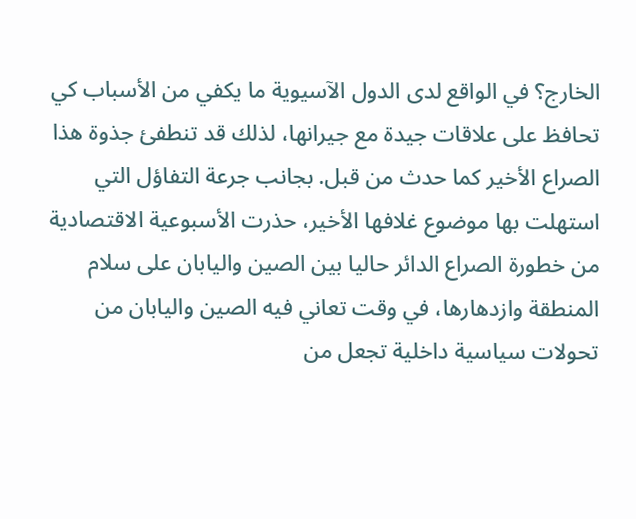الخارج؟ في الواقع لدى الدول الآسيوية ما يكفي من الأسباب كي تحافظ على علاقات جيدة مع جيرانها، لذلك قد تنطفئ جذوة هذا الصراع الأخير كما حدث من قبل. بجانب جرعة التفاؤل التي استهلت بها موضوع غلافها الأخير، حذرت الأسبوعية الاقتصادية من خطورة الصراع الدائر حاليا بين الصين واليابان على سلام المنطقة وازدهارها، في وقت تعاني فيه الصين واليابان من تحولات سياسية داخلية تجعل من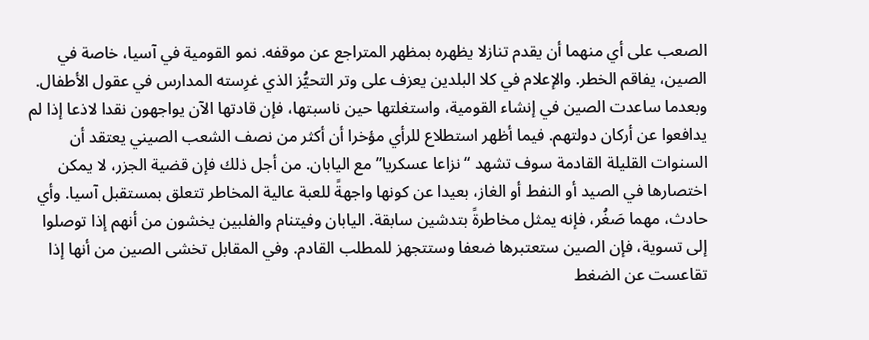الصعب على أي منهما أن يقدم تنازلا يظهره بمظهر المتراجع عن موقفه. نمو القومية في آسيا، خاصة في الصين، يفاقم الخطر. والإعلام في كلا البلدين يعزف على وتر التحيُّز الذي غرِسته المدارس في عقول الأطفال. وبعدما ساعدت الصين في إنشاء القومية، واستغلتها حين ناسبتها، فإن قادتها الآن يواجهون نقدا لاذعا إذا لم يدافعوا عن أركان دولتهم. فيما أظهر استطلاع للرأي مؤخرا أن أكثر من نصف الشعب الصيني يعتقد أن السنوات القليلة القادمة سوف تشهد “نزاعا عسكريا” مع اليابان. من أجل ذلك فإن قضية الجزر، لا يمكن اختصارها في الصيد أو النفط أو الغاز، بعيدا عن كونها واجهةً للعبة عالية المخاطر تتعلق بمستقبل آسيا. وأي حادث، مهما صَغُر، فإنه يمثل مخاطرةً بتدشين سابقة. اليابان وفيتنام والفلبين يخشون من أنهم إذا توصلوا إلى تسوية، فإن الصين ستعتبرها ضعفا وستتجهز للمطلب القادم. وفي المقابل تخشى الصين من أنها إذا تقاعست عن الضغط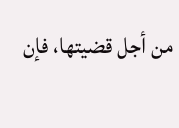من أجل قضيتها، فإن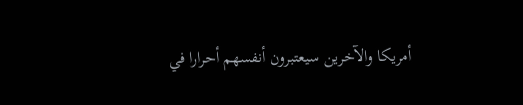أمريكا والآخرين سيعتبرون أنفسهم أحرارا في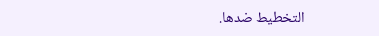التخطيط ضدها.